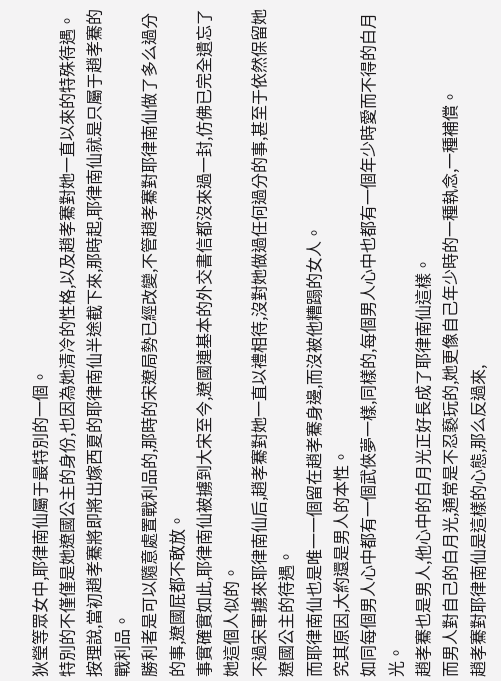狄瑩等眾女中,耶律南仙屬于最特別的一個。
特別的不僅僅是她遼國公主的身份,也因為她清冷的性格,以及趙孝騫對她一直以來的特殊待遇。
按理說,當初趙孝騫將即將出嫁西夏的耶律南仙半途截下來,那時起,耶律南仙就是只屬于趙孝騫的戰利品。
勝利者是可以隨意處置戰利品的,那時的宋遼局勢已經改變,不管趙孝騫對耶律南仙做了多么過分的事,遼國屁都不敢放。
事實確實如此,耶律南仙被擄到大宋至今,遼國連基本的外交書信都沒來過一封,仿佛已完全遺忘了她這個人似的。
不過宋軍擄來耶律南仙后,趙孝騫對她一直以禮相待,沒對她做過任何過分的事,甚至于依然保留她遼國公主的待遇。
而耶律南仙也是唯一一個留在趙孝騫身邊,而沒被他糟蹋的女人。
究其原因,大約還是男人的本性。
如同每個男人心中都有一個武俠夢一樣,同樣的,每個男人心中也都有一個年少時愛而不得的白月光。
趙孝騫也是男人,他心中的白月光正好長成了耶律南仙這樣。
而男人對自己的白月光,通常是不忍褻玩的,她更像自己年少時的一種執念,一種補償。
趙孝騫對耶律南仙是這樣的心態,那么反過來,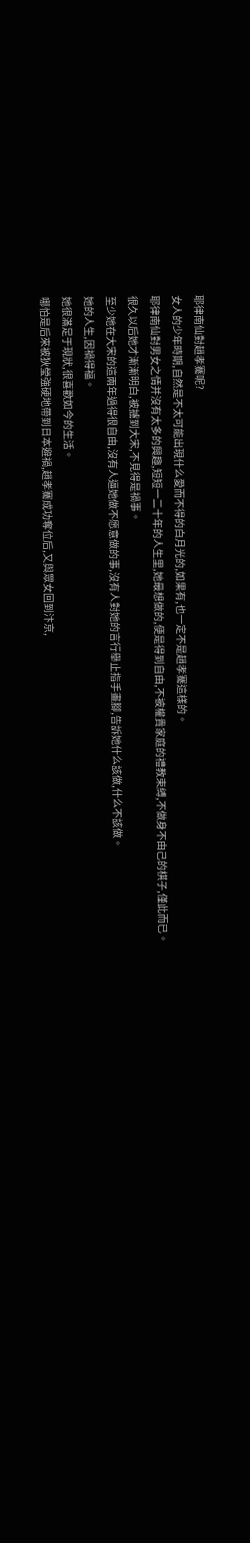耶律南仙對趙孝騫呢?
女人的少年時期,自然是不太可能出現什么愛而不得的白月光的,如果有,也一定不是趙孝騫這樣的。
耶律南仙對男女之情并沒有太多的興趣,短短一二十年的人生里,她最想做的,便是得到自由,不被權貴家庭的禮教束縛,不做身不由己的棋子,僅此而已。
很久以后她才漸漸明白,被擄到大宋,不見得是禍事。
至少她在大宋的這兩年過得很自由,沒有人逼她做不愿意做的事,沒有人對她的言行舉止指手畫腳,告訴她什么該做,什么不該做。
她的人生,因禍得福。
她很滿足于現狀,很喜歡如今的生活。
哪怕是后來被狄瑩強硬地帶到日本避禍,趙孝騫成功奪位后,又與眾女回到汴京,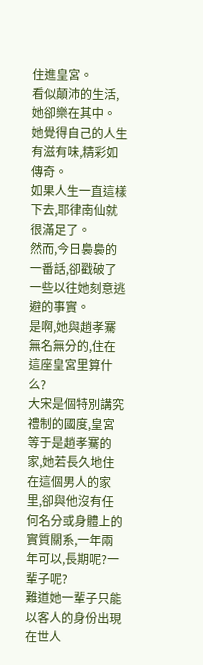住進皇宮。
看似顛沛的生活,她卻樂在其中。
她覺得自己的人生有滋有味,精彩如傳奇。
如果人生一直這樣下去,耶律南仙就很滿足了。
然而,今日裊裊的一番話,卻戳破了一些以往她刻意逃避的事實。
是啊,她與趙孝騫無名無分的,住在這座皇宮里算什么?
大宋是個特別講究禮制的國度,皇宮等于是趙孝騫的家,她若長久地住在這個男人的家里,卻與他沒有任何名分或身體上的實質關系,一年兩年可以,長期呢?一輩子呢?
難道她一輩子只能以客人的身份出現在世人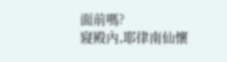面前嗎?
寢殿內,耶律南仙懷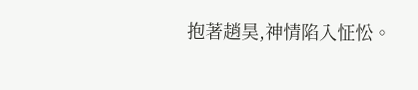抱著趙昊,神情陷入怔忪。